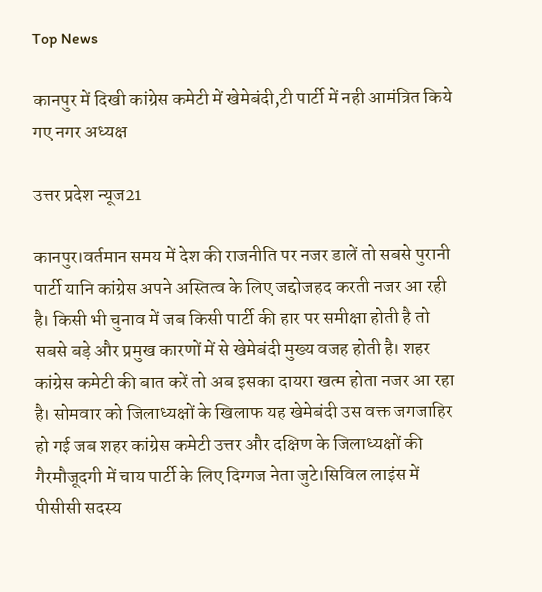Top News

कानपुर में दिखी कांग्रेस कमेटी में खेमेबंदी,टी पार्टी में नही आमंत्रित किये गए नगर अध्यक्ष

उत्तर प्रदेश न्यूज21

कानपुर।वर्तमान समय में देश की राजनीति पर नजर डालें तो सबसे पुरानी पार्टी यानि कांग्रेस अपने अस्तित्व के लिए जद्दोजहद करती नजर आ रही है। किसी भी चुनाव में जब किसी पार्टी की हार पर समीक्षा होती है तो सबसे बड़े और प्रमुख कारणों में से खेमेबंदी मुख्य वजह होती है। शहर कांग्रेस कमेटी की बात करें तो अब इसका दायरा खत्म होता नजर आ रहा है। सोमवार को जिलाध्यक्षों के खिलाफ यह खेमेबंदी उस वक्त जगजाहिर हो गई जब शहर कांग्रेस कमेटी उत्तर और दक्षिण के जिलाध्यक्षों की गैरमौजूदगी में चाय पार्टी के लिए दिग्गज नेता जुटे।सिविल लाइंस में पीसीसी सदस्य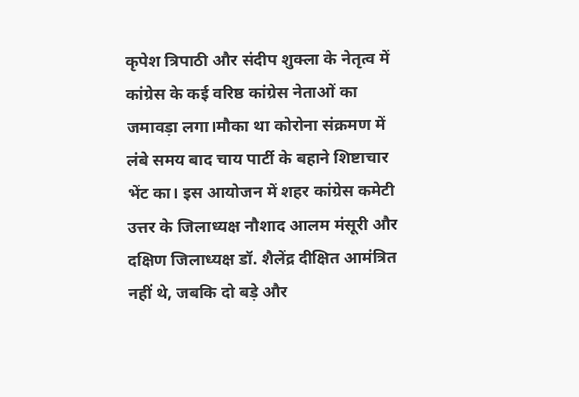कृपेश त्रिपाठी और संदीप शुक्ला के नेतृत्व में कांग्रेस के कई वरिष्ठ कांग्रेस नेताओं का जमावड़ा लगा।मौका था कोरोना संक्रमण में लंबे समय बाद चाय पार्टी के बहाने शिष्टाचार भेंट का। इस आयोजन में शहर कांग्रेस कमेटी उत्तर के जिलाध्यक्ष नौशाद आलम मंसूरी और दक्षिण जिलाध्यक्ष डॉ. शैलेंद्र दीक्षित आमंत्रित नहीं थे, जबकि दो बड़े और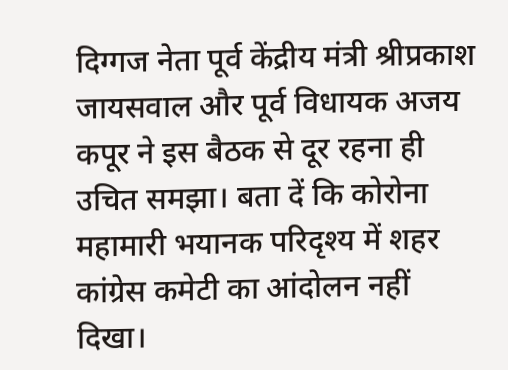दिग्गज नेता पूर्व केंद्रीय मंत्री श्रीप्रकाश जायसवाल और पूर्व विधायक अजय कपूर ने इस बैठक से दूर रहना ही उचित समझा। बता दें कि कोरोना महामारी भयानक परिदृश्य में शहर कांग्रेस कमेटी का आंदोलन नहीं दिखा।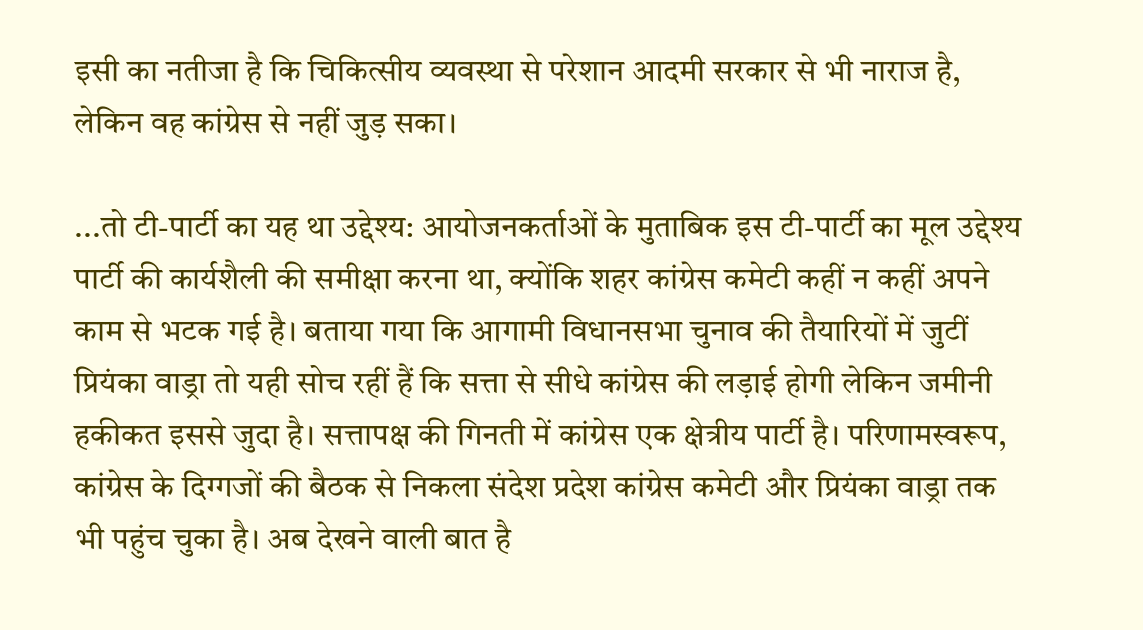इसी का नतीजा है कि चिकित्सीय व्यवस्था से परेशान आदमी सरकार से भी नाराज है, लेकिन वह कांग्रेस से नहीं जुड़ सका।

...तो टी-पार्टी का यह था उद्देश्य: आयोजनकर्ताओं के मुताबिक इस टी-पार्टी का मूल उद्देश्य पार्टी की कार्यशैली की समीक्षा करना था, क्योंकि शहर कांग्रेस कमेटी कहीं न कहीं अपने काम से भटक गई है। बताया गया कि आगामी विधानसभा चुनाव की तैयारियों में जुटीं प्रियंका वाड्रा तो यही सोच रहीं हैं कि सत्ता से सीधे कांग्रेस की लड़ाई होगी लेकिन जमीनी हकीकत इससे जुदा है। सत्तापक्ष की गिनती में कांग्रेस एक क्षेत्रीय पार्टी है। परिणामस्वरूप, कांग्रेस के दिग्गजों की बैठक से निकला संदेश प्रदेश कांग्रेस कमेटी और प्रियंका वाड्रा तक भी पहुंच चुका है। अब देखने वाली बात है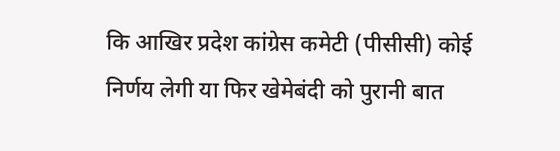कि आखिर प्रदेश कांग्रेस कमेटी (पीसीसी) कोई निर्णय लेगी या फिर खेमेबंदी को पुरानी बात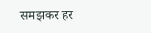समझकर हर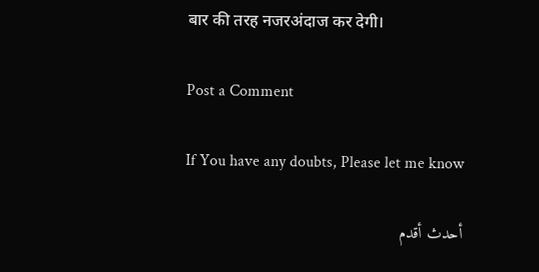बार की तरह नजरअंदाज कर देगी।

Post a Comment

If You have any doubts, Please let me know

أحدث أقدم